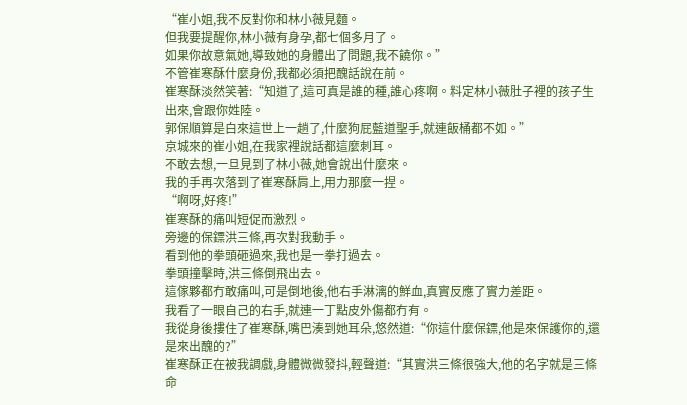“崔小姐,我不反對你和林小薇見麵。
但我要提醒你,林小薇有身孕,都七個多月了。
如果你故意氣她,導致她的身體出了問題,我不饒你。”
不管崔寒酥什麼身份,我都必須把醜話說在前。
崔寒酥淡然笑著:“知道了,這可真是誰的種,誰心疼啊。料定林小薇肚子裡的孩子生出來,會跟你姓陸。
郭保順算是白來這世上一趟了,什麼狗屁藍道聖手,就連飯桶都不如。”
京城來的崔小姐,在我家裡說話都這麼刺耳。
不敢去想,一旦見到了林小薇,她會說出什麼來。
我的手再次落到了崔寒酥肩上,用力那麼一捏。
“啊呀,好疼!”
崔寒酥的痛叫短促而激烈。
旁邊的保鏢洪三條,再次對我動手。
看到他的拳頭砸過來,我也是一拳打過去。
拳頭撞擊時,洪三條倒飛出去。
這傢夥都冇敢痛叫,可是倒地後,他右手淋漓的鮮血,真實反應了實力差距。
我看了一眼自己的右手,就連一丁點皮外傷都冇有。
我從身後摟住了崔寒酥,嘴巴湊到她耳朵,悠然道:“你這什麼保鏢,他是來保護你的,還是來出醜的?”
崔寒酥正在被我調戲,身體微微發抖,輕聲道:“其實洪三條很強大,他的名字就是三條命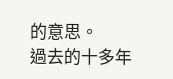的意思。
過去的十多年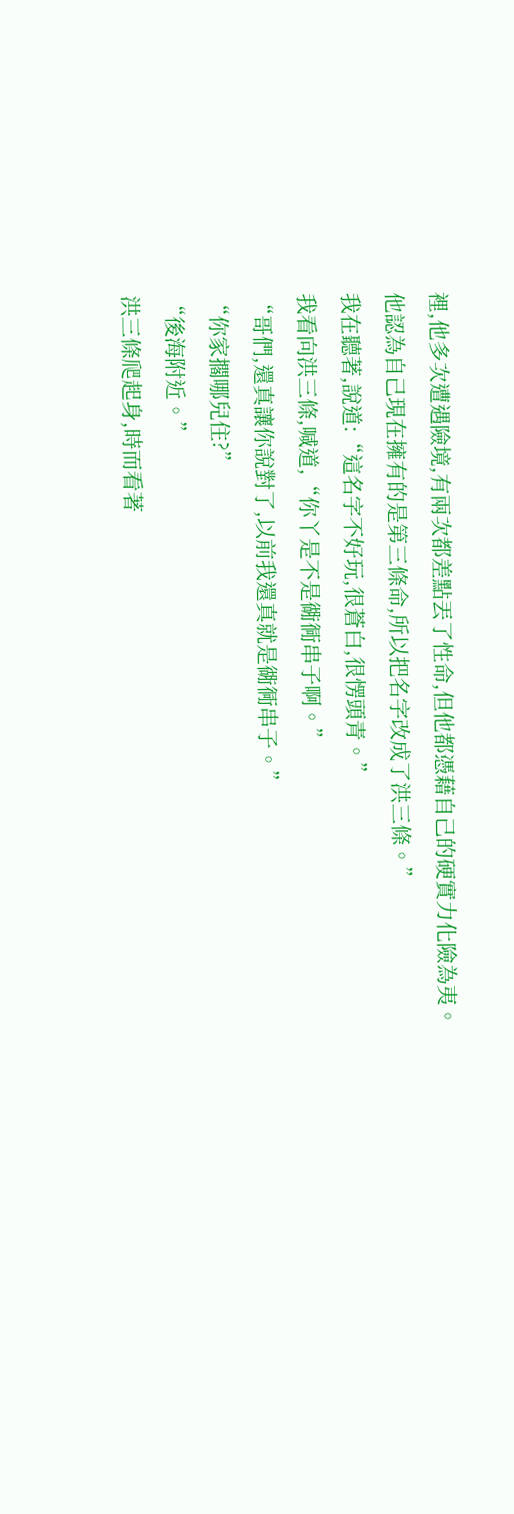裡,他多次遭遇險境,有兩次都差點丟了性命,但他都憑藉自己的硬實力化險為夷。
他認為自己現在擁有的是第三條命,所以把名字改成了洪三條。”
我在聽著,說道:“這名字不好玩,很蒼白,很愣頭青。”
我看向洪三條,喊道,“你丫是不是衚衕串子啊。”
“哥們,還真讓你說對了,以前我還真就是衚衕串子。”
“你家擱哪兒住?”
“後海附近。”
洪三條爬起身,時而看著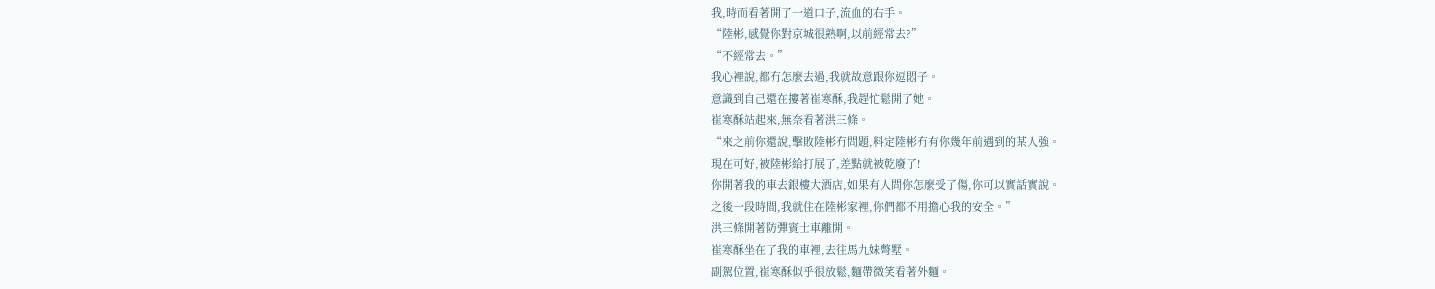我,時而看著開了一道口子,流血的右手。
“陸彬,感覺你對京城很熟啊,以前經常去?”
“不經常去。”
我心裡說,都冇怎麼去過,我就故意跟你逗悶子。
意識到自己還在摟著崔寒酥,我趕忙鬆開了她。
崔寒酥站起來,無奈看著洪三條。
“來之前你還說,擊敗陸彬冇問題,料定陸彬冇有你幾年前遇到的某人強。
現在可好,被陸彬給打展了,差點就被乾廢了!
你開著我的車去銀樓大酒店,如果有人問你怎麼受了傷,你可以實話實說。
之後一段時間,我就住在陸彬家裡,你們都不用擔心我的安全。”
洪三條開著防彈賓士車離開。
崔寒酥坐在了我的車裡,去往馬九妹彆墅。
副駕位置,崔寒酥似乎很放鬆,麵帶微笑看著外麵。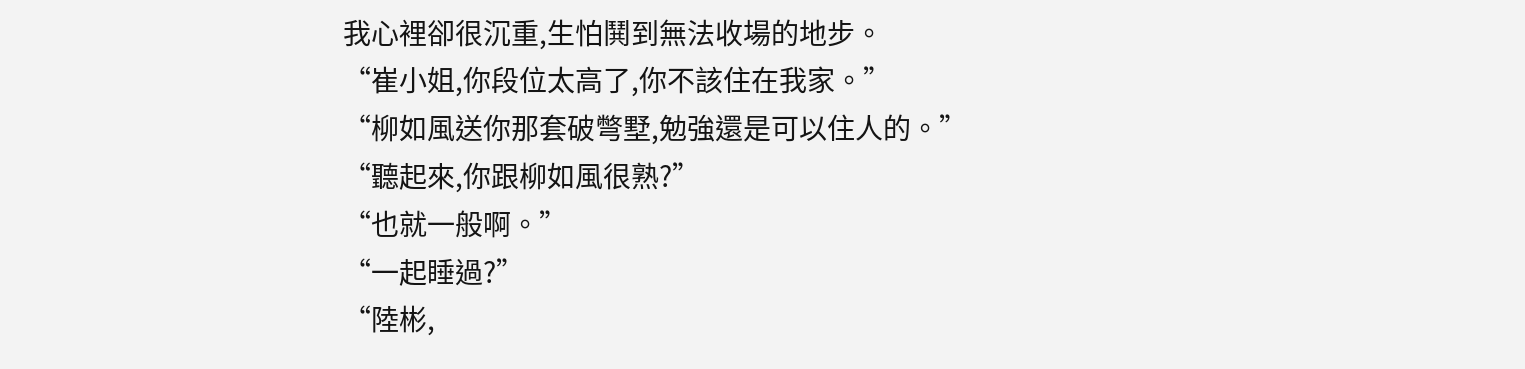我心裡卻很沉重,生怕鬨到無法收場的地步。
“崔小姐,你段位太高了,你不該住在我家。”
“柳如風送你那套破彆墅,勉強還是可以住人的。”
“聽起來,你跟柳如風很熟?”
“也就一般啊。”
“一起睡過?”
“陸彬,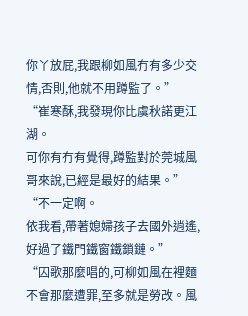你丫放屁,我跟柳如風冇有多少交情,否則,他就不用蹲監了。”
“崔寒酥,我發現你比虞秋諾更江湖。
可你有冇有覺得,蹲監對於莞城風哥來說,已經是最好的結果。”
“不一定啊。
依我看,帶著媳婦孩子去國外逍遙,好過了鐵門鐵窗鐵鎖鏈。”
“囚歌那麼唱的,可柳如風在裡麵不會那麼遭罪,至多就是勞改。風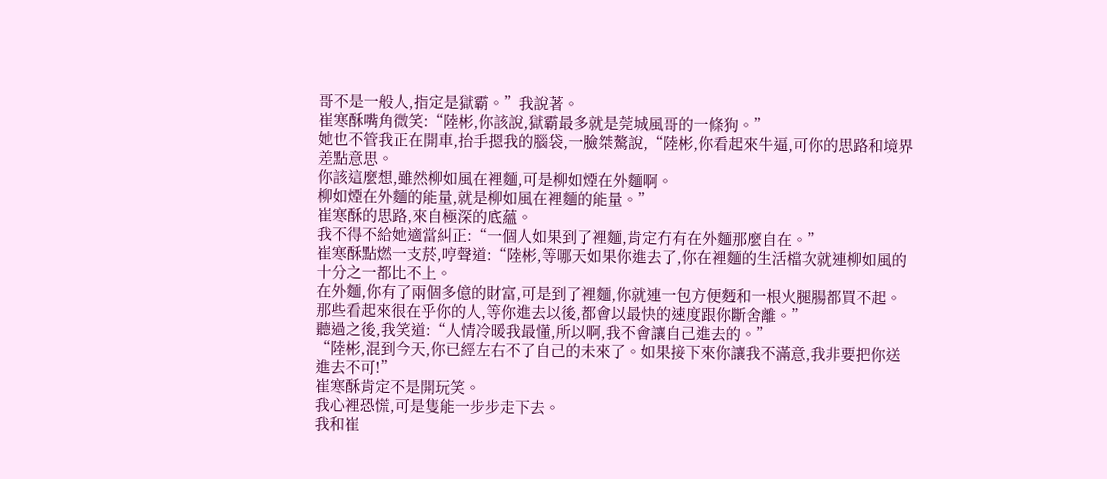哥不是一般人,指定是獄霸。”我說著。
崔寒酥嘴角微笑:“陸彬,你該說,獄霸最多就是莞城風哥的一條狗。”
她也不管我正在開車,抬手摁我的腦袋,一臉桀驁說,“陸彬,你看起來牛逼,可你的思路和境界差點意思。
你該這麼想,雖然柳如風在裡麵,可是柳如煙在外麵啊。
柳如煙在外麵的能量,就是柳如風在裡麵的能量。”
崔寒酥的思路,來自極深的底蘊。
我不得不給她適當糾正:“一個人如果到了裡麵,肯定冇有在外麵那麼自在。”
崔寒酥點燃一支菸,哼聲道:“陸彬,等哪天如果你進去了,你在裡麵的生活檔次就連柳如風的十分之一都比不上。
在外麵,你有了兩個多億的財富,可是到了裡麵,你就連一包方便麪和一根火腿腸都買不起。
那些看起來很在乎你的人,等你進去以後,都會以最快的速度跟你斷舍離。”
聽過之後,我笑道:“人情冷暖我最懂,所以啊,我不會讓自己進去的。”
“陸彬,混到今天,你已經左右不了自己的未來了。如果接下來你讓我不滿意,我非要把你送進去不可!”
崔寒酥肯定不是開玩笑。
我心裡恐慌,可是隻能一步步走下去。
我和崔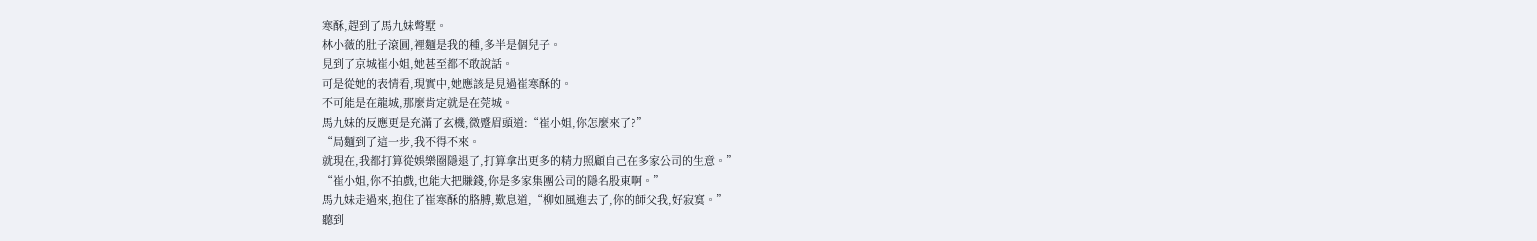寒酥,趕到了馬九妹彆墅。
林小薇的肚子滾圓,裡麵是我的種,多半是個兒子。
見到了京城崔小姐,她甚至都不敢說話。
可是從她的表情看,現實中,她應該是見過崔寒酥的。
不可能是在龍城,那麼肯定就是在莞城。
馬九妹的反應更是充滿了玄機,微蹙眉頭道:“崔小姐,你怎麼來了?”
“局麵到了這一步,我不得不來。
就現在,我都打算從娛樂圈隱退了,打算拿出更多的精力照顧自己在多家公司的生意。”
“崔小姐,你不拍戲,也能大把賺錢,你是多家集團公司的隱名股東啊。”
馬九妹走過來,抱住了崔寒酥的胳膊,歎息道,“柳如風進去了,你的師父我,好寂寞。”
聽到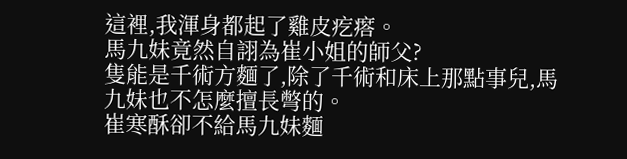這裡,我渾身都起了雞皮疙瘩。
馬九妹竟然自詡為崔小姐的師父?
隻能是千術方麵了,除了千術和床上那點事兒,馬九妹也不怎麼擅長彆的。
崔寒酥卻不給馬九妹麵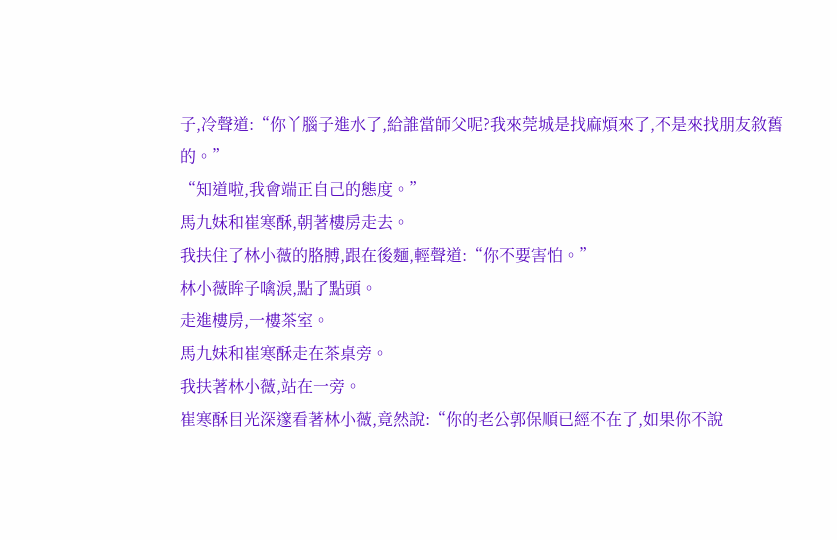子,冷聲道:“你丫腦子進水了,給誰當師父呢?我來莞城是找麻煩來了,不是來找朋友敘舊的。”
“知道啦,我會端正自己的態度。”
馬九妹和崔寒酥,朝著樓房走去。
我扶住了林小薇的胳膊,跟在後麵,輕聲道:“你不要害怕。”
林小薇眸子噙淚,點了點頭。
走進樓房,一樓茶室。
馬九妹和崔寒酥走在茶桌旁。
我扶著林小薇,站在一旁。
崔寒酥目光深邃看著林小薇,竟然說:“你的老公郭保順已經不在了,如果你不說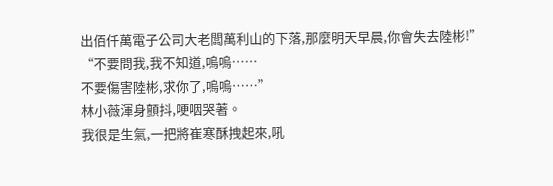出佰仟萬電子公司大老闆萬利山的下落,那麼明天早晨,你會失去陸彬!”
“不要問我,我不知道,嗚嗚……
不要傷害陸彬,求你了,嗚嗚……”
林小薇渾身顫抖,哽咽哭著。
我很是生氣,一把將崔寒酥拽起來,吼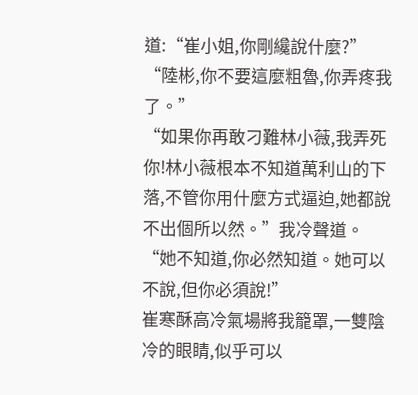道:“崔小姐,你剛纔說什麼?”
“陸彬,你不要這麼粗魯,你弄疼我了。”
“如果你再敢刁難林小薇,我弄死你!林小薇根本不知道萬利山的下落,不管你用什麼方式逼迫,她都說不出個所以然。”我冷聲道。
“她不知道,你必然知道。她可以不說,但你必須說!”
崔寒酥高冷氣場將我籠罩,一雙陰冷的眼睛,似乎可以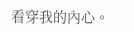看穿我的內心。